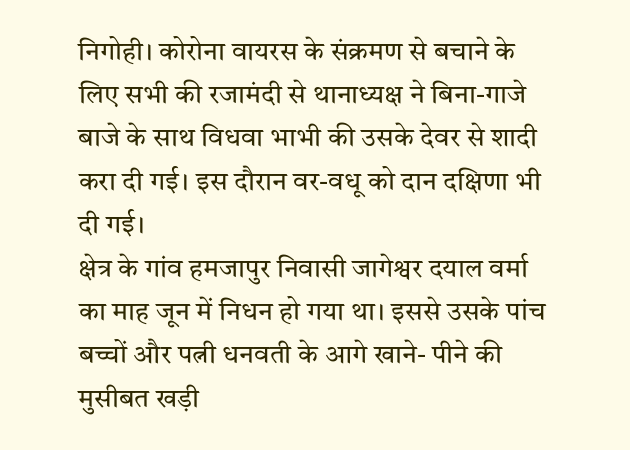निगोही। कोरोना वायरस के संक्रमण से बचाने के लिए सभी की रजामंदी से थानाध्यक्ष ने बिना-गाजे बाजे के साथ विधवा भाभी की उसके देवर से शादी करा दी गई। इस दौरान वर-वधू को दान दक्षिणा भी दी गई।
क्षेत्र के गांव हमजापुर निवासी जागेश्वर दयाल वर्मा का माह जून में निधन हो गया था। इससे उसके पांच बच्चों और पत्नी धनवती के आगे खाने- पीने की मुसीबत खड़ी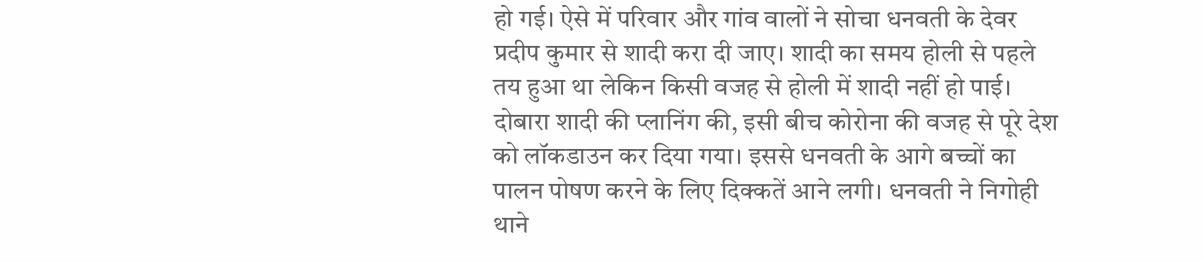हो गई। ऐसे में परिवार और गांव वालों ने सोचा धनवती के देवर प्रदीप कुमार से शादी करा दी जाए। शादी का समय होली से पहले तय हुआ था लेकिन किसी वजह से होली में शादी नहीं हो पाई। दोबारा शादी की प्लानिंग की, इसी बीच कोरोना की वजह से पूरे देश को लॉकडाउन कर दिया गया। इससे धनवती के आगे बच्चों का पालन पोषण करने के लिए दिक्कतें आने लगी। धनवती ने निगोही थाने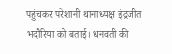पहुंचकर परेशानी थानाध्यक्ष इंद्रजीत भदौरिया को बताई। धनवती की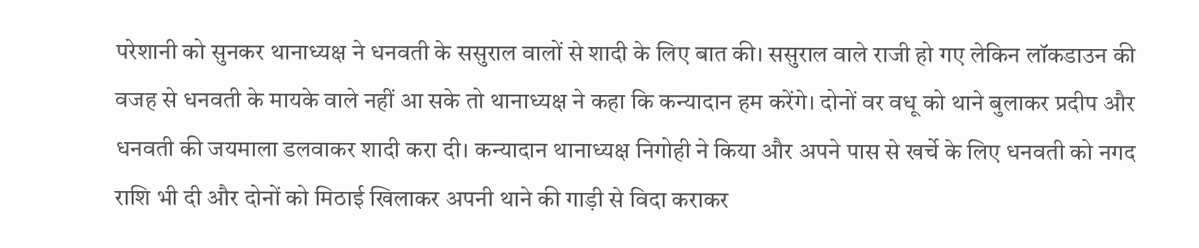परेशानी को सुनकर थानाध्यक्ष ने धनवती के ससुराल वालों से शादी के लिए बात की। ससुराल वाले राजी हो गए लेकिन लॉकडाउन की वजह से धनवती के मायके वाले नहीं आ सके तो थानाध्यक्ष ने कहा कि कन्यादान हम करेंगे। दोनों वर वधू को थाने बुलाकर प्रदीप और धनवती की जयमाला डलवाकर शादी करा दी। कन्यादान थानाध्यक्ष निगोही ने किया और अपने पास से खर्चे के लिए धनवती को नगद राशि भी दी और दोनों को मिठाई खिलाकर अपनी थाने की गाड़ी से विदा कराकर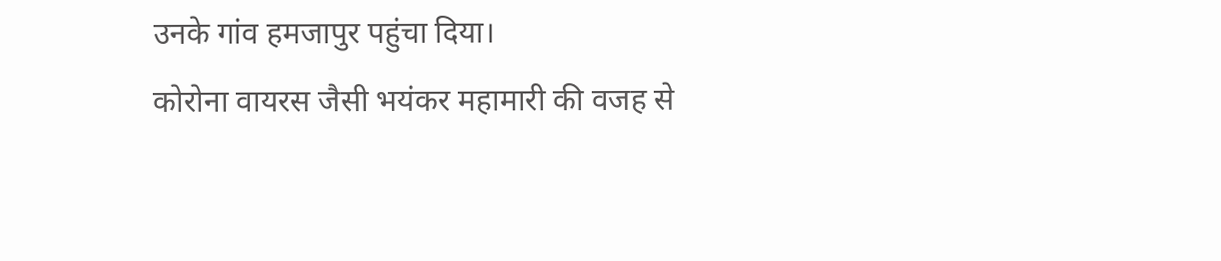उनके गांव हमजापुर पहुंचा दिया।
कोरोना वायरस जैसी भयंकर महामारी की वजह से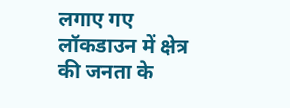लगाए गए लॉकडाउन में क्षेत्र की जनता के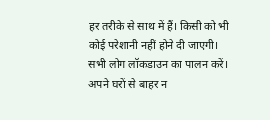हर तरीके से साथ में हैं। किसी को भी कोई परेशानी नहीं होने दी जाएगी। सभी लोग लॉकडाउन का पालन करें। अपने घरों से बाहर न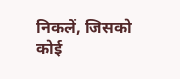निकलें, जिसको कोई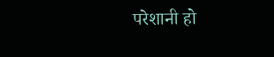परेशानी हो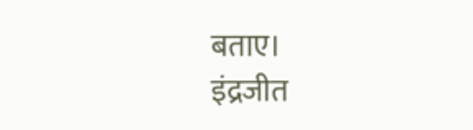बताए।
इंद्रजीत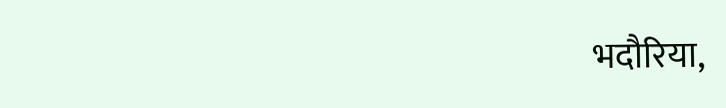भदौरिया,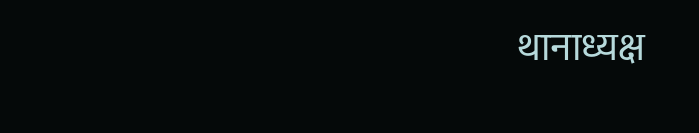थानाध्यक्ष